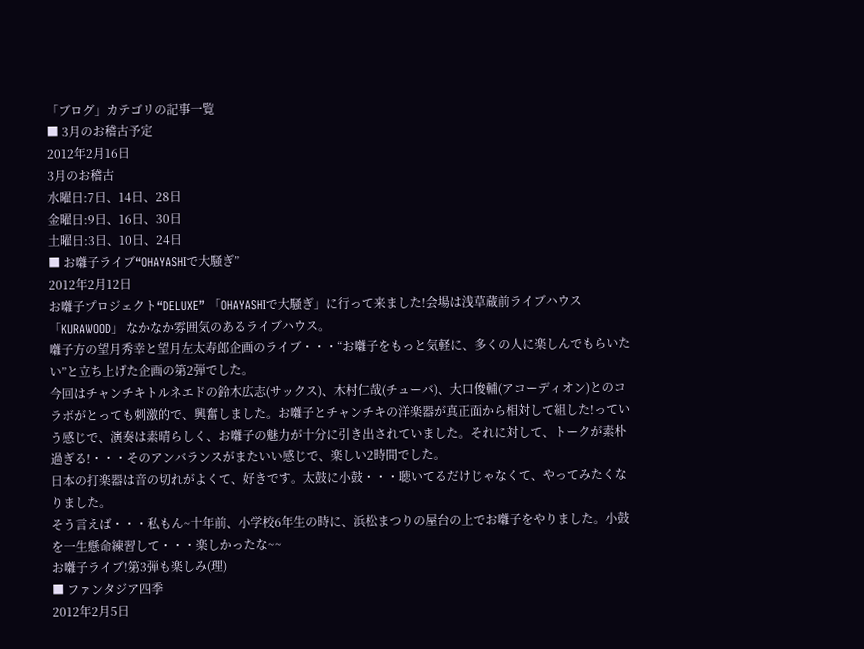「ブログ」カテゴリの記事一覧
■ 3月のお稽古予定
2012年2月16日
3月のお稽古
水曜日:7日、14日、28日
金曜日:9日、16日、30日
土曜日:3日、10日、24日
■ お囃子ライブ“OHAYASHIで大騒ぎ”
2012年2月12日
お囃子プロジェクト“DELUXE” 「OHAYASHIで大騒ぎ」に行って来ました!会場は浅草蔵前ライブハウス「KURAWOOD」 なかなか雰囲気のあるライブハウス。
囃子方の望月秀幸と望月左太寿郎企画のライブ・・・“お囃子をもっと気軽に、多くの人に楽しんでもらいたい”と立ち上げた企画の第2弾でした。
今回はチャンチキトルネエドの鈴木広志(サックス)、木村仁哉(チューバ)、大口俊輔(アコーディオン)とのコラボがとっても刺激的で、興奮しました。お囃子とチャンチキの洋楽器が真正面から相対して組した!っていう感じで、演奏は素晴らしく、お囃子の魅力が十分に引き出されていました。それに対して、トークが素朴過ぎる!・・・そのアンバランスがまたいい感じで、楽しい2時間でした。
日本の打楽器は音の切れがよくて、好きです。太鼓に小鼓・・・聴いてるだけじゃなくて、やってみたくなりました。
そう言えば・・・私もん~十年前、小学校6年生の時に、浜松まつりの屋台の上でお囃子をやりました。小鼓を一生懸命練習して・・・楽しかったな~~
お囃子ライブ!第3弾も楽しみ(理)
■ ファンタジア四季
2012年2月5日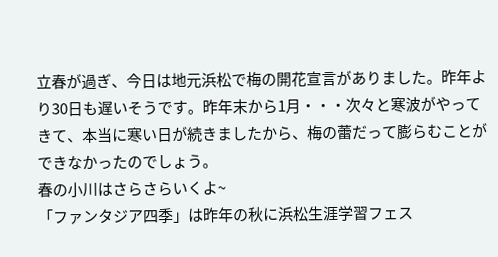立春が過ぎ、今日は地元浜松で梅の開花宣言がありました。昨年より30日も遅いそうです。昨年末から1月・・・次々と寒波がやってきて、本当に寒い日が続きましたから、梅の蕾だって膨らむことができなかったのでしょう。
春の小川はさらさらいくよ~
「ファンタジア四季」は昨年の秋に浜松生涯学習フェス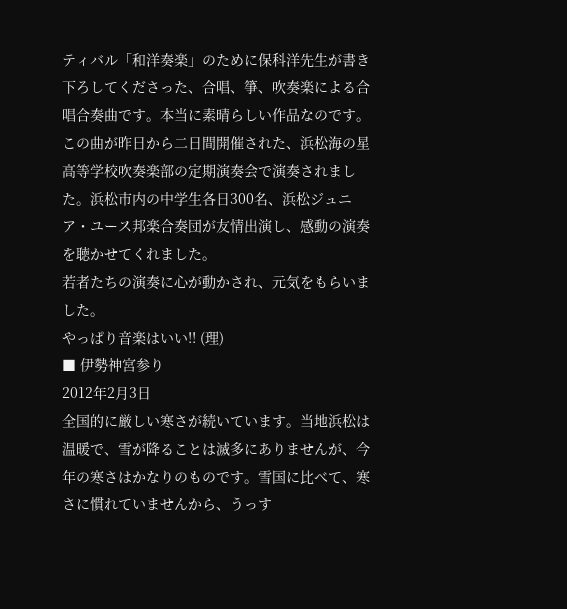ティバル「和洋奏楽」のために保科洋先生が書き下ろしてくださった、合唱、箏、吹奏楽による合唱合奏曲です。本当に素晴らしい作品なのです。
この曲が昨日から二日間開催された、浜松海の星高等学校吹奏楽部の定期演奏会で演奏されました。浜松市内の中学生各日300名、浜松ジュニア・ユース邦楽合奏団が友情出演し、感動の演奏を聴かせてくれました。
若者たちの演奏に心が動かされ、元気をもらいました。
やっぱり音楽はいい!! (理)
■ 伊勢神宮参り
2012年2月3日
全国的に厳しい寒さが続いています。当地浜松は温暖で、雪が降ることは滅多にありませんが、今年の寒さはかなりのものです。雪国に比べて、寒さに慣れていませんから、うっす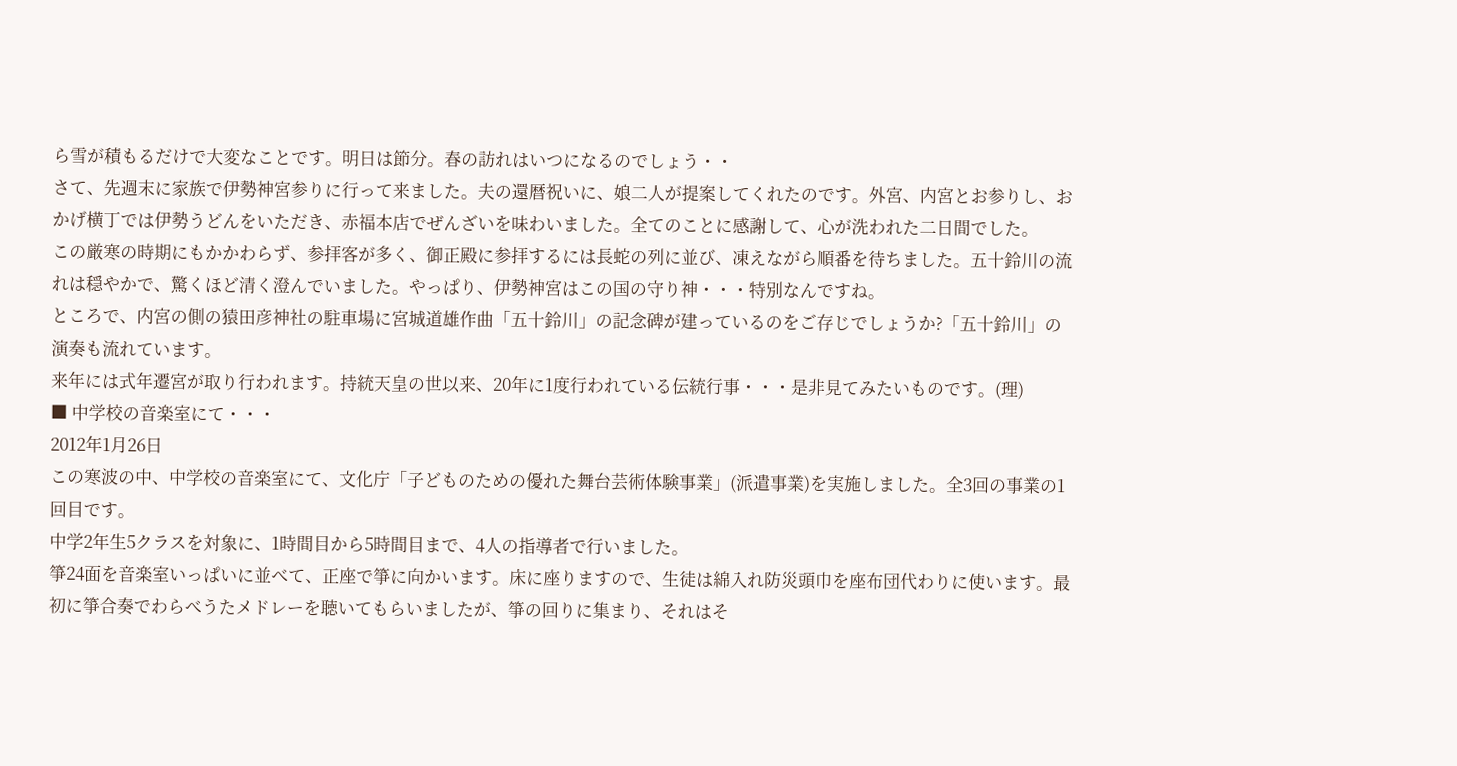ら雪が積もるだけで大変なことです。明日は節分。春の訪れはいつになるのでしょう・・
さて、先週末に家族で伊勢神宮参りに行って来ました。夫の還暦祝いに、娘二人が提案してくれたのです。外宮、内宮とお参りし、おかげ横丁では伊勢うどんをいただき、赤福本店でぜんざいを味わいました。全てのことに感謝して、心が洗われた二日間でした。
この厳寒の時期にもかかわらず、参拝客が多く、御正殿に参拝するには長蛇の列に並び、凍えながら順番を待ちました。五十鈴川の流れは穏やかで、驚くほど清く澄んでいました。やっぱり、伊勢神宮はこの国の守り神・・・特別なんですね。
ところで、内宮の側の猿田彦神社の駐車場に宮城道雄作曲「五十鈴川」の記念碑が建っているのをご存じでしょうか?「五十鈴川」の演奏も流れています。
来年には式年遷宮が取り行われます。持統天皇の世以来、20年に1度行われている伝統行事・・・是非見てみたいものです。(理)
■ 中学校の音楽室にて・・・
2012年1月26日
この寒波の中、中学校の音楽室にて、文化庁「子どものための優れた舞台芸術体験事業」(派遣事業)を実施しました。全3回の事業の1回目です。
中学2年生5クラスを対象に、1時間目から5時間目まで、4人の指導者で行いました。
箏24面を音楽室いっぱいに並べて、正座で箏に向かいます。床に座りますので、生徒は綿入れ防災頭巾を座布団代わりに使います。最初に箏合奏でわらべうたメドレーを聴いてもらいましたが、箏の回りに集まり、それはそ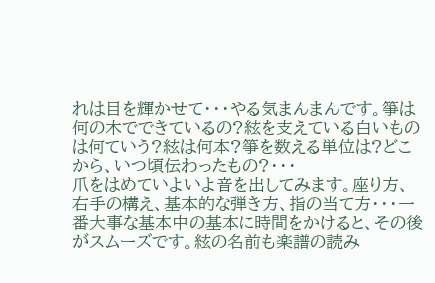れは目を輝かせて・・・やる気まんまんです。箏は何の木でできているの?絃を支えている白いものは何ていう?絃は何本?箏を数える単位は?どこから、いつ頃伝わったもの?・・・
爪をはめていよいよ音を出してみます。座り方、右手の構え、基本的な弾き方、指の当て方・・・一番大事な基本中の基本に時間をかけると、その後がスムーズです。絃の名前も楽譜の読み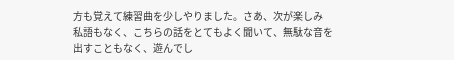方も覚えて練習曲を少しやりました。さあ、次が楽しみ
私語もなく、こちらの話をとてもよく聞いて、無駄な音を出すこともなく、遊んでし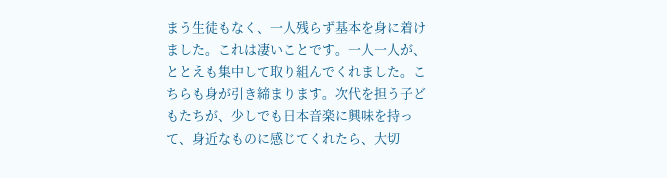まう生徒もなく、一人残らず基本を身に着けました。これは凄いことです。一人一人が、ととえも集中して取り組んでくれました。こちらも身が引き締まります。次代を担う子どもたちが、少しでも日本音楽に興味を持って、身近なものに感じてくれたら、大切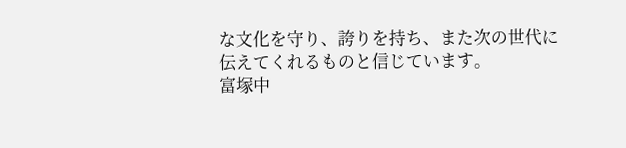な文化を守り、誇りを持ち、また次の世代に伝えてくれるものと信じています。
富塚中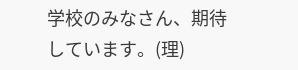学校のみなさん、期待しています。(理)